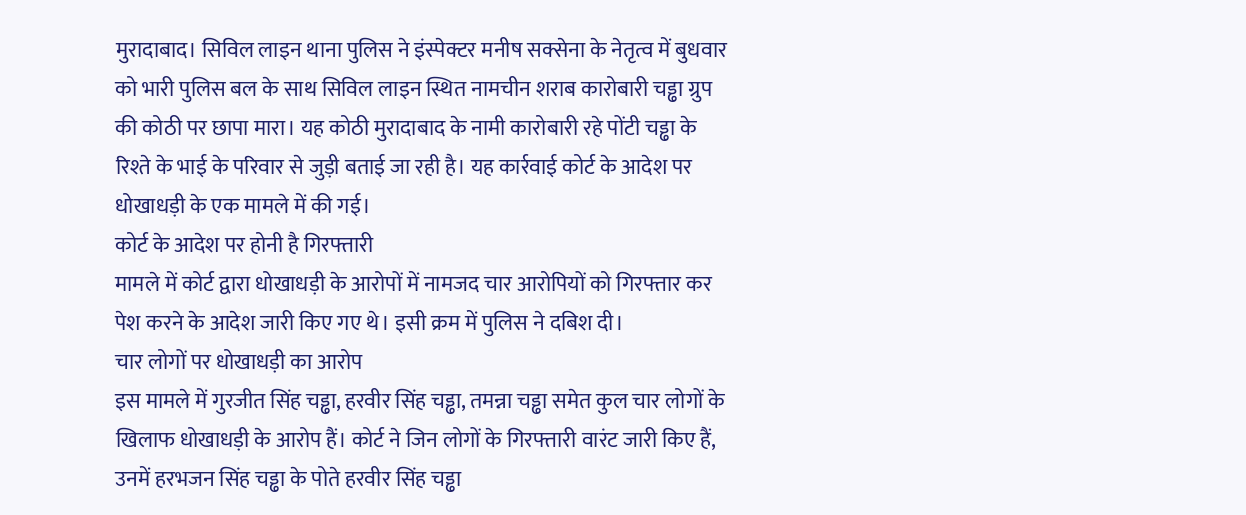मुरादाबाद। सिविल लाइन थाना पुलिस ने इंस्पेक्टर मनीष सक्सेना के नेतृत्व में बुधवार को भारी पुलिस बल के साथ सिविल लाइन स्थित नामचीन शराब कारोबारी चड्ढा ग्रुप की कोठी पर छापा मारा। यह कोठी मुरादाबाद के नामी कारोबारी रहे पोंटी चड्ढा के रिश्ते के भाई के परिवार से जुड़ी बताई जा रही है। यह कार्रवाई कोर्ट के आदेश पर धोखाधड़ी के एक मामले में की गई।
कोर्ट के आदेश पर होनी है गिरफ्तारी
मामले में कोर्ट द्वारा धोखाधड़ी के आरोपों में नामजद चार आरोपियों को गिरफ्तार कर पेश करने के आदेश जारी किए गए थे। इसी क्रम में पुलिस ने दबिश दी।
चार लोगों पर धोखाधड़ी का आरोप
इस मामले में गुरजीत सिंह चड्ढा, हरवीर सिंह चड्ढा, तमन्ना चड्ढा समेत कुल चार लोगों के खिलाफ धोखाधड़ी के आरोप हैं। कोर्ट ने जिन लोगों के गिरफ्तारी वारंट जारी किए हैं, उनमें हरभजन सिंह चड्ढा के पोते हरवीर सिंह चड्ढा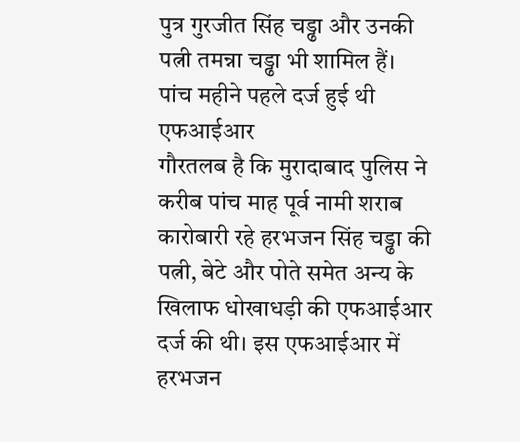पुत्र गुरजीत सिंह चड्ढा और उनकी पत्नी तमन्ना चड्ढा भी शामिल हैं।
पांच महीने पहले दर्ज हुई थी एफआईआर
गौरतलब है कि मुरादाबाद पुलिस ने करीब पांच माह पूर्व नामी शराब कारोबारी रहे हरभजन सिंह चड्ढा की पत्नी, बेटे और पोते समेत अन्य के खिलाफ धोखाधड़ी की एफआईआर दर्ज की थी। इस एफआईआर में हरभजन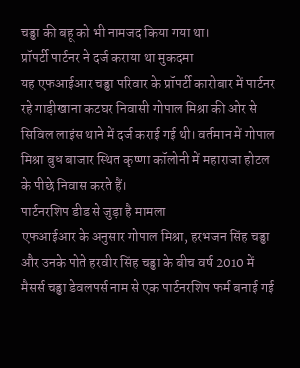चड्ढा की बहू को भी नामजद किया गया था।
प्रॉपर्टी पार्टनर ने दर्ज कराया था मुकदमा
यह एफआईआर चड्ढा परिवार के प्रॉपर्टी कारोबार में पार्टनर रहे गाड़ीखाना कटघर निवासी गोपाल मिश्रा की ओर से सिविल लाइंस थाने में दर्ज कराई गई थी। वर्तमान में गोपाल मिश्रा बुध बाजार स्थित कृष्णा कॉलोनी में महाराजा होटल के पीछे निवास करते हैं।
पार्टनरशिप डीड से जुड़ा है मामला
एफआईआर के अनुसार गोपाल मिश्रा, हरभजन सिंह चड्ढा और उनके पोते हरवीर सिंह चड्ढा के बीच वर्ष 2010 में मैसर्स चड्ढा डेवलपर्स नाम से एक पार्टनरशिप फर्म बनाई गई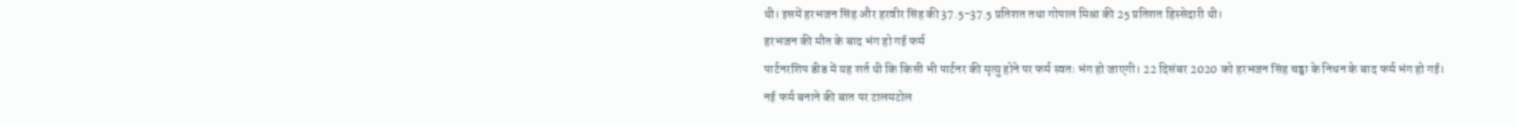थी। इसमें हरभजन सिंह और हरवीर सिंह की 37.5-37.5 प्रतिशत तथा गोपाल मिश्रा की 25 प्रतिशत हिस्सेदारी थी।
हरभजन की मौत के बाद भंग हो गई फर्म
पार्टनरशिप डीड में यह शर्त थी कि किसी भी पार्टनर की मृत्यु होने पर फर्म स्वतः भंग हो जाएगी। 22 दिसंबर 2020 को हरभजन सिंह चड्ढा के निधन के बाद फर्म भंग हो गई।
नई फर्म बनाने की बात पर टालमटोल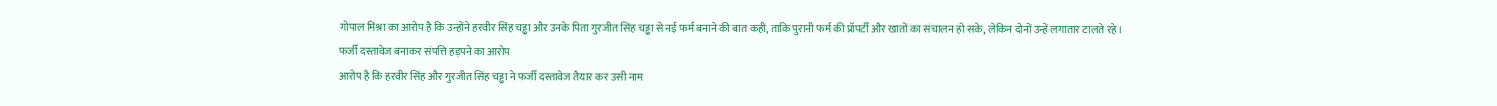गोपाल मिश्रा का आरोप है कि उन्होंने हरवीर सिंह चड्ढा और उनके पिता गुरजीत सिंह चड्ढा से नई फर्म बनाने की बात कही, ताकि पुरानी फर्म की प्रॉपर्टी और खातों का संचालन हो सके, लेकिन दोनों उन्हें लगातार टालते रहे।
फर्जी दस्तावेज बनाकर संपत्ति हड़पने का आरोप
आरोप है कि हरवीर सिंह और गुरजीत सिंह चड्ढा ने फर्जी दस्तावेज तैयार कर उसी नाम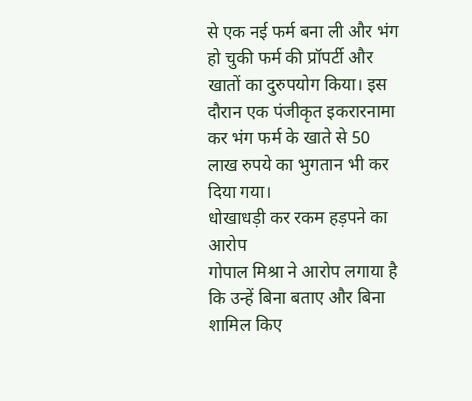से एक नई फर्म बना ली और भंग हो चुकी फर्म की प्रॉपर्टी और खातों का दुरुपयोग किया। इस दौरान एक पंजीकृत इकरारनामा कर भंग फर्म के खाते से 50 लाख रुपये का भुगतान भी कर दिया गया।
धोखाधड़ी कर रकम हड़पने का आरोप
गोपाल मिश्रा ने आरोप लगाया है कि उन्हें बिना बताए और बिना शामिल किए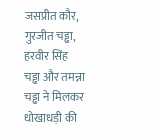जसप्रीत कौर, गुरजीत चड्ढा, हरवीर सिंह चड्ढा और तमन्ना चड्ढा ने मिलकर धोखाधड़ी की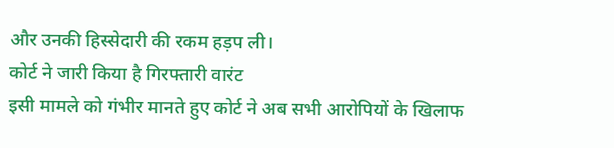और उनकी हिस्सेदारी की रकम हड़प ली।
कोर्ट ने जारी किया है गिरफ्तारी वारंट
इसी मामले को गंभीर मानते हुए कोर्ट ने अब सभी आरोपियों के खिलाफ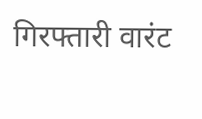गिरफ्तारी वारंट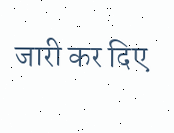जारी कर दिए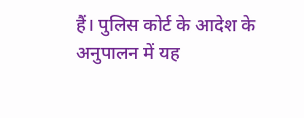हैं। पुलिस कोर्ट के आदेश के अनुपालन में यह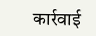कार्रवाई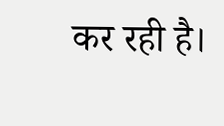कर रही है।